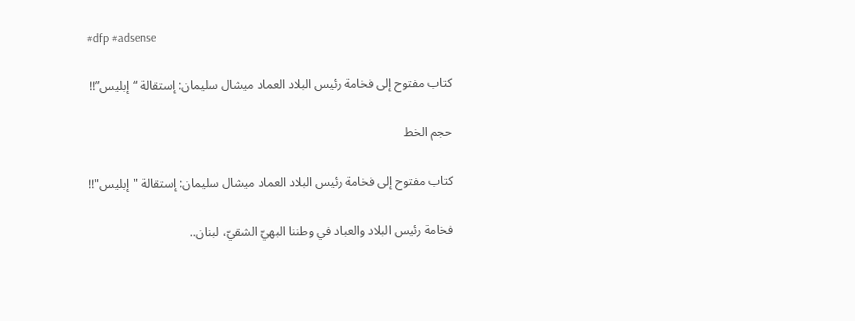#dfp #adsense

كتاب مفتوح إلى فخامة رئيس البلاد العماد ميشال سليمان: إستقالة “إبليس”!!

حجم الخط

كتاب مفتوح إلى فخامة رئيس البلاد العماد ميشال سليمان: إستقالة "إبليس"!!

فخامة رئيس البلاد والعباد في وطننا البهيّ الشقيّ، لبنان..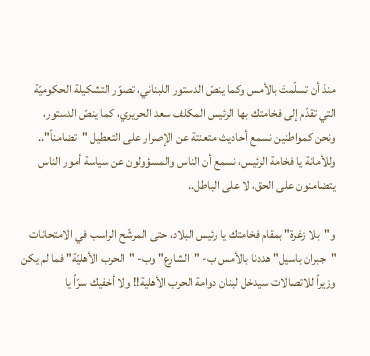منذ أن تسلّمتَ بالأمس وكما ينصّ الدستور اللبناني، تصوّر التشكيلة الحكوميّة التي تقدّم إلى فخامتك بها الرئيس المكلف سعد الحريري، كما ينصّ الدستور، ونحن كمواطنين نسمع أحاديث متعنتة عن الإصرار على التعطيل "تضامناً".. وللأمانة يا فخامة الرئيس، نسمع أن الناس والمسؤولون عن سياسة أمور الناس يتضامنون على الحق، لا على الباطل..

و"بلا زغرة" بمقام فخامتك يا رئيس البلاد، حتى المرشّح الراسب في الامتحانات "جبران باسيل" هددنا بالأمس ب- "الشارع" وب- "الحرب الأهليّة" فما لم يكن وزيراً للاتصالات سيدخل لبنان دوامة الحرب الأهلية!! ولا أخفيك سرّاً يا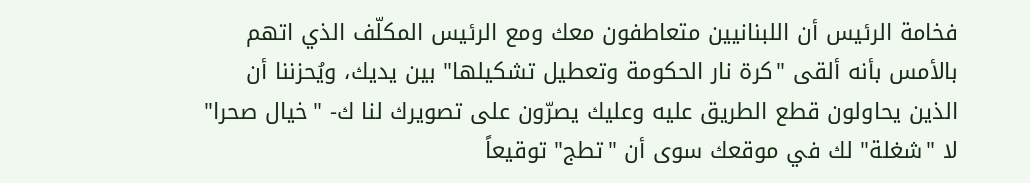فخامة الرئيس أن اللبنانيين متعاطفون معك ومع الرئيس المكلّف الذي اتهم بالأمس بأنه ألقى "كرة نار الحكومة وتعطيل تشكيلها" بين يديك، ويُحزننا أن الذين يحاولون قطع الطريق عليه وعليك يصرّون على تصويرك لنا ك- "خيال صحرا" لا "شغلة" لك في موقعك سوى أن "تطج" توقيعاً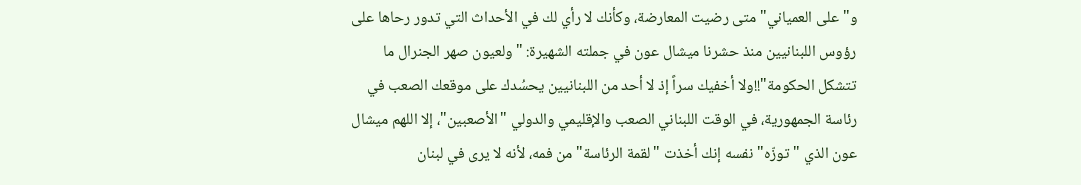و"على العمياني"متى رضيت المعارضة، وكأنك لا رأي لك في الأحداث التي تدور رحاها على رؤوس اللبنانيين منذ حشرنا ميشال عون في جملته الشهيرة: "ولعيون صهر الجنرال ما تتشكل الحكومة"!!ولا أخفيك سراً إذ لا أحد من اللبنانيين يحسُدك على موقعك الصعب في رئاسة الجمهورية، في الوقت اللبناني الصعب والإقليمي والدولي "الأصعبين"، إلا اللهم ميشال عون الذي "توزّه" نفسه إنك أخذت "لقمة الرئاسة" من فمه، لأنه لا يرى في لبنان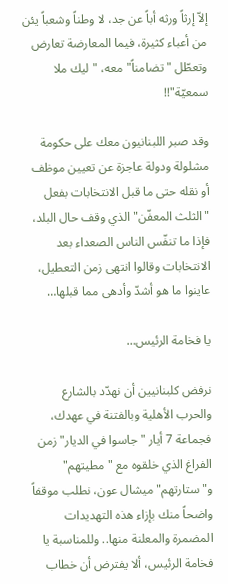إلاّ إرثاً ورثه أباً عن جد، لا وطناً وشعباً يئن من أعباء كثيرة، فيما المعارضة تعارض وتعطّل "تضامناً" معه، "ليك ملا سمعيّة"!!

وقد صبر اللبنانيون معك على حكومة مشلولة ودولة عاجزة عن تعيين موظف أو نقله حتى ما قبل الانتخابات بفعل "الثلث المعفّن" الذي وقف حال البلد، فإذا ما تنفّس الناس الصعداء بعد الانتخابات وقالوا انتهى زمن التعطيل، عاينوا ما هو أشدّ وأدهى مما قبلها…

يا فخامة الرئيس…

نرفض كلبنانيين أن نهدّد بالشارع والحرب الأهلية وبالفتنة في عهدك، فجماعة 7 أيار "جاسوا في الديار" زمن الفراغ الذي خلقوه مع "مطيتهم" و"ستارتهم" ميشال عون، نطلب موقفاً واضحاً منك بإزاء هذه التهديدات المضمرة والمعلنة منها.. وللمناسبة يا فخامة الرئيس، ألا يفترض أن خطاب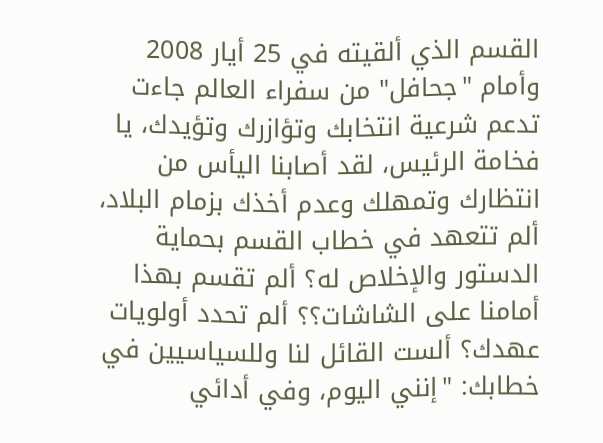القسم الذي ألقيته في 25 أيار 2008 وأمام "جحافل" من سفراء العالم جاءت تدعم شرعية انتخابك وتؤازرك وتؤيدك، يا فخامة الرئيس، لقد أصابنا اليأس من انتظارك وتمهلك وعدم أخذك بزمام البلاد، ألم تتعهد في خطاب القسم بحماية الدستور والإخلاص له؟ ألم تقسم بهذا أمامنا على الشاشات؟؟ ألم تحدد أولويات عهدك؟ ألست القائل لنا وللسياسيين في خطابك: "إنني اليوم، وفي أدائي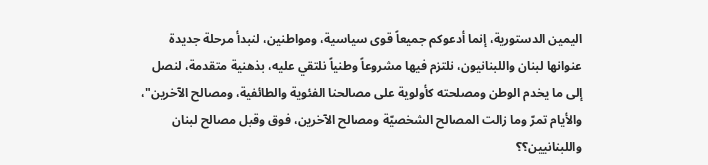اليمين الدستورية، إنما أدعوكم جميعاً قوى سياسية، ومواطنين، لنبدأ مرحلة جديدة عنوانها لبنان واللبنانيون، نلتزم فيها مشروعاً وطنياً نلتقي عليه، بذهنية متقدمة، لنصل إلى ما يخدم الوطن ومصلحته كأولوية على مصالحنا الفئوية والطائفية، ومصالح الآخرين"، والأيام تمرّ وما زالت المصالح الشخصيّة ومصالح الآخرين، فوق وقبل مصالح لبنان واللبنانيين؟؟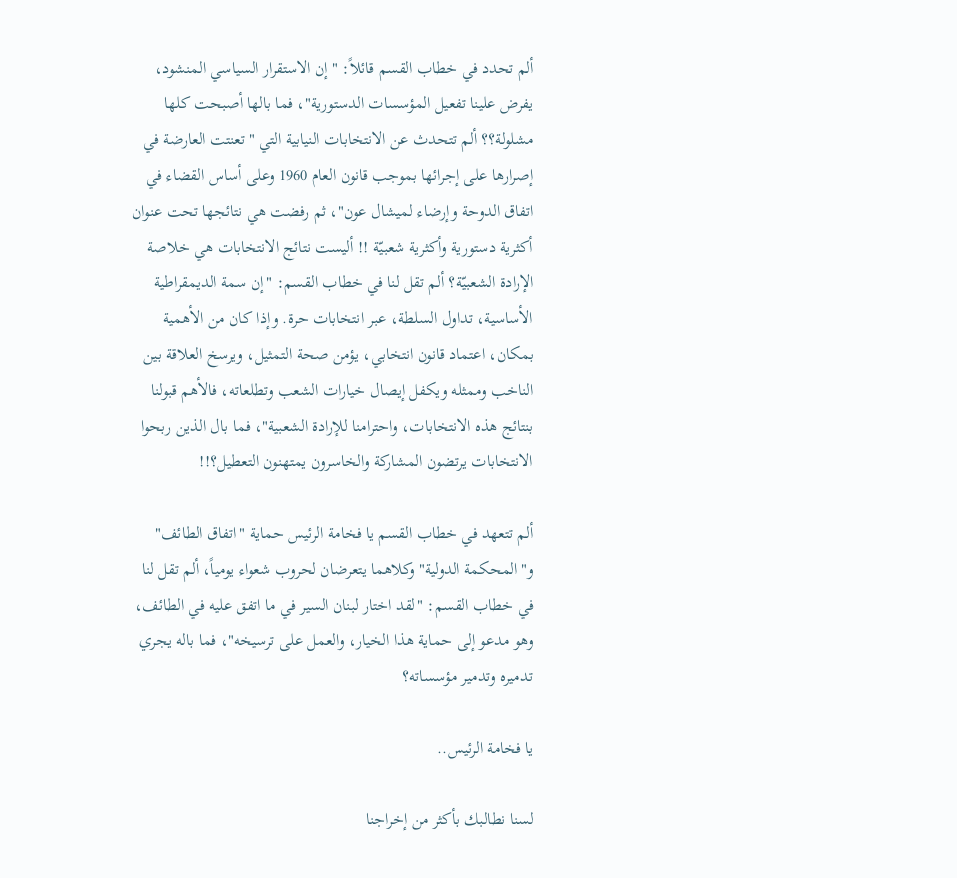ألم تحدد في خطاب القسم قائلاً: " إن الاستقرار السياسي المنشود، يفرض علينا تفعيل المؤسسات الدستورية"، فما بالها أصبحت كلها مشلولة؟؟ ألم تتحدث عن الانتخابات النيابية التي "تعنتت العارضة في إصرارها على إجرائها بموجب قانون العام 1960 وعلى أساس القضاء في اتفاق الدوحة وإرضاء لميشال عون"، ثم رفضت هي نتائجها تحت عنوان أكثرية دستورية وأكثرية شعبيّة !! أليست نتائج الانتخابات هي خلاصة الإرادة الشعبيّة؟ ألم تقل لنا في خطاب القسم: "إن سمة الديمقراطية الأساسية، تداول السلطة، عبر انتخابات حرة. وإذا كان من الأهمية بمكان، اعتماد قانون انتخابي، يؤمن صحة التمثيل، ويرسخ العلاقة بين الناخب وممثله ويكفل إيصال خيارات الشعب وتطلعاته، فالأهم قبولنا بنتائج هذه الانتخابات، واحترامنا للإرادة الشعبية"، فما بال الذين ربحوا الانتخابات يرتضون المشاركة والخاسرون يمتهنون التعطيل؟!!

ألم تتعهد في خطاب القسم يا فخامة الرئيس حماية "اتفاق الطائف" و"المحكمة الدولية" وكلاهما يتعرضان لحروب شعواء يومياً، ألم تقل لنا في خطاب القسم: "لقد اختار لبنان السير في ما اتفق عليه في الطائف، وهو مدعو إلى حماية هذا الخيار، والعمل على ترسيخه"، فما باله يجري تدميره وتدمير مؤسساته؟

يا فخامة الرئيس..

لسنا نطالبك بأكثر من إخراجنا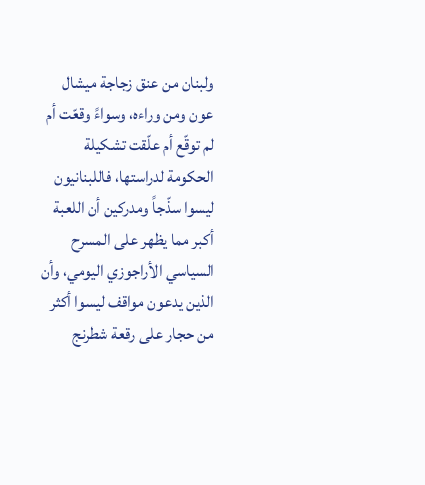ولبنان من عنق زجاجة ميشال عون ومن وراءه، وسواءً وقعّت أم لم توقّع أم علّقت تشكيلة الحكومة لدراستها، فاللبنانيون ليسوا سذّجاً ومدركين أن اللعبة أكبر مما يظهر على المسرح السياسي الأراجوزي اليومي، وأن الذين يدعون مواقف ليسوا أكثر من حجار على رقعة شطرنج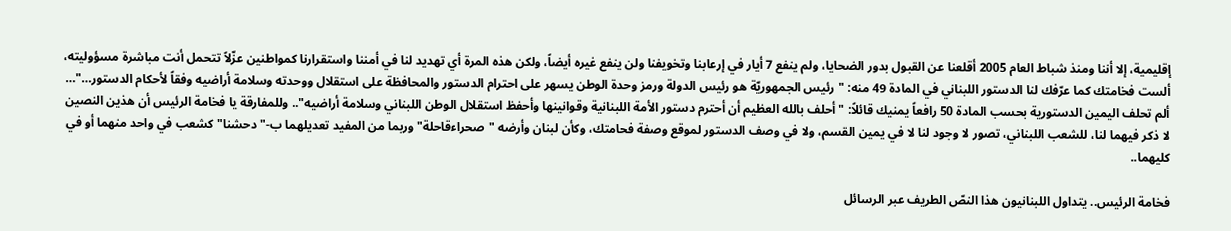إقليمية، إلا أننا ومنذ شباط العام 2005 أقلعنا عن القبول بدور الضحايا، ولم ينفع 7 أيار في إرعابنا وتخويفنا ولن ينفع غيره أيضاً، ولكن هذه المرة أي تهديد لنا في أمننا واستقرارنا كمواطنين عزّلاً تتحمل أنت مباشرة مسؤوليته، ألست فخامتك كما عرّفك لنا الدستور اللبناني في المادة 49 منه: "رئيس الجمهوريّة هو رئيس الدولة ورمز وحدة الوطن يسهر على احترام الدستور والمحافظة على استقلال ووحدته وسلامة أراضيه وفقاً لأحكام الدستور…"… ألم تحلف اليمين الدستورية بحسب المادة 50 رافعاً يمنيك قائلاً: "أحلف بالله العظيم أن أحترم دستور الأمة اللبنانية وقوانينها وأحفظ استقلال الوطن اللبناني وسلامة أراضيه".. وللمفارقة يا فخامة الرئيس أن هذين النصين لا ذكر فيهما لنا، للشعب اللبناني، تصور لا وجود لنا لا في يمين القسم، ولا في وصف الدستور لموقع وصفة فحامتك، وكأن لبنان وأرضه "صحراءقاحلة" وربما من المفيد تعديلهما ب-"دحشنا" كشعب في واحد منهما أو في كليهما..

فخامة الرئيس.. يتداول اللبنانيون هذا النصّ الطريف عبر الرسائل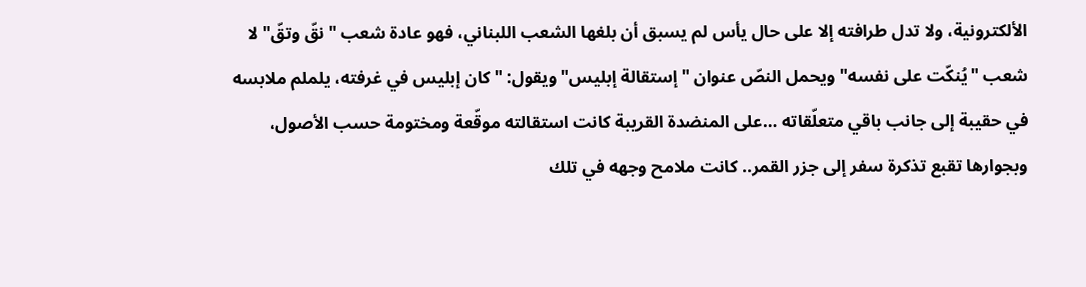الألكترونية، ولا تدل طرافته إلا على حال يأس لم يسبق أن بلغها الشعب اللبناني، فهو عادة شعب "نقّ وتقّ" لا شعب "يُنكّت على نفسه" ويحمل النصّ عنوان "إستقالة إبليس" ويقول: "كان إبليس في غرفته، يلملم ملابسه في حقيبة إلى جانب باقي متعلّقاته …على المنضدة القريبة كانت استقالته موقّعة ومختومة حسب الأصول، وبجوارها تقبع تذكرة سفر إلى جزر القمر.. كانت ملامح وجهه في تلك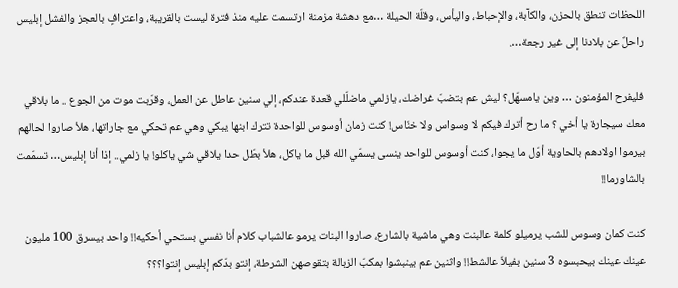اللحظات تنطق بالحزن، والكآبة، والإحباط، واليأس، وقلّة الحيلة …مع دهشة مزمنة ارتسمت عليه منذ فترة ليست بالقريبة، واعترافٍ بالعجز والفشل إبليس راحلٌ عن بلادنا إلى غير رجعة….

فليفرح المؤمنون … وين يامسهّل؟ ليش عم بتضبّ غراضك، يازلمي ماضلّلي قعدة عندكم، إلي سنين عاطل عن العمل، وقرّبت موت من الجوع .. ما بلاقي معك سيجارة يا أخي ؟ ما رح أترك فيكم لا وسواس ولا خنّاس! كنت زمان أوسوس للواحدة تترك ابنها يبكي وهي عم تحكي مع جاراتها، هلأ صاروا لحالهم بيرموا اولادهم بالحاوية أوّل ما يجوا، كنت أوسوس للواحد ينسى يسمّي الله قبل ما ياكل، هلأ بطّل حدا يلاقي شي ياكلو! يا زلمي.. إذا أنا إبليس… تسمّمت بالشاورما!!

كنت كمان وسوس للشب يرميلو كلمة عالبنت وهي ماشية بالشارع، صاروا البنات يرمو عالشباب كلام أنا نفسي بستحي أحكيه!! واحد بيسرق 100 مليون عينك عينك بيحبسوه 3 سنين بفيلاّ عالشط!! واثنين عم بينبشوا بمكبّ الزبالة بتقوصهن الشرطة، إنتو بدّكم إبليس إنتوا؟؟؟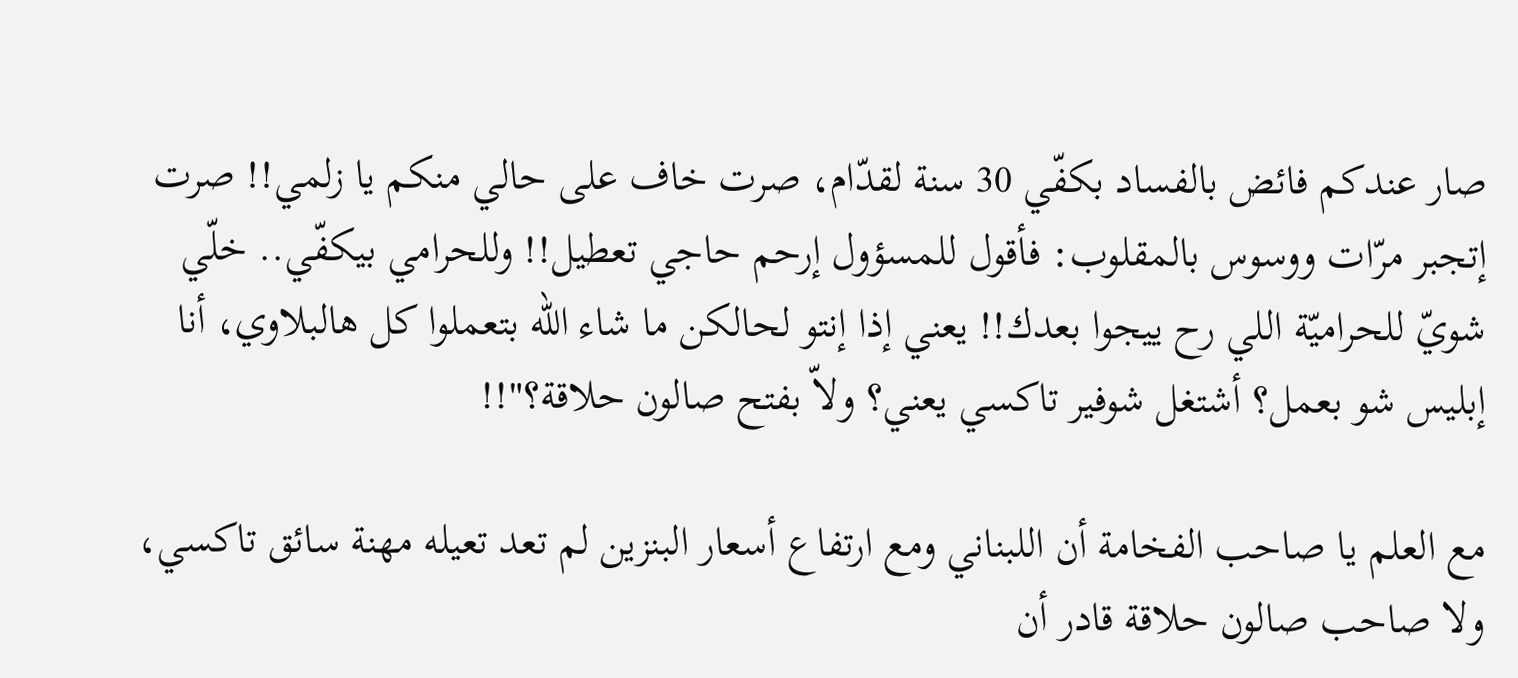صار عندكم فائض بالفساد بكفّي 30 سنة لقدّام، صرت خاف على حالي منكم يا زلمي!! صرت إتجبر مرّات ووسوس بالمقلوب: فأقول للمسؤول إرحم حاجي تعطيل!! وللحرامي بيكفّي.. خلّي شويّ للحراميّة اللي رح ييجوا بعدك!! يعني إذا إنتو لحالكن ما شاء الله بتعملوا كل هالبلاوي، أنا إبليس شو بعمل؟ أشتغل شوفير تاكسي يعني؟ ولاّ بفتح صالون حلاقة؟"!!

مع العلم يا صاحب الفخامة أن اللبناني ومع ارتفاع أسعار البنزين لم تعد تعيله مهنة سائق تاكسي، ولا صاحب صالون حلاقة قادر أن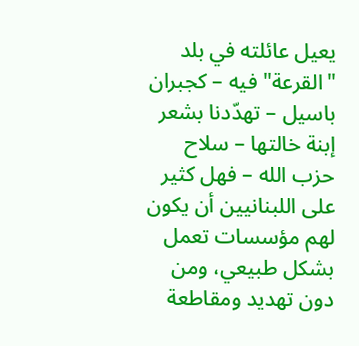يعيل عائلته في بلد "القرعة" فيه – كجبران باسيل – تهدّدنا بشعر إبنة خالتها – سلاح حزب الله – فهل كثير على اللبنانيين أن يكون لهم مؤسسات تعمل بشكل طبيعي، ومن دون تهديد ومقاطعة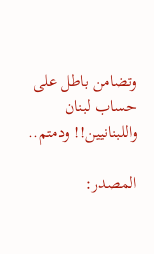وتضامن باطل على حساب لبنان واللبنانيين!! ودمتم..

المصدر: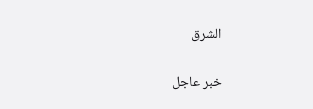الشرق

خبر عاجل